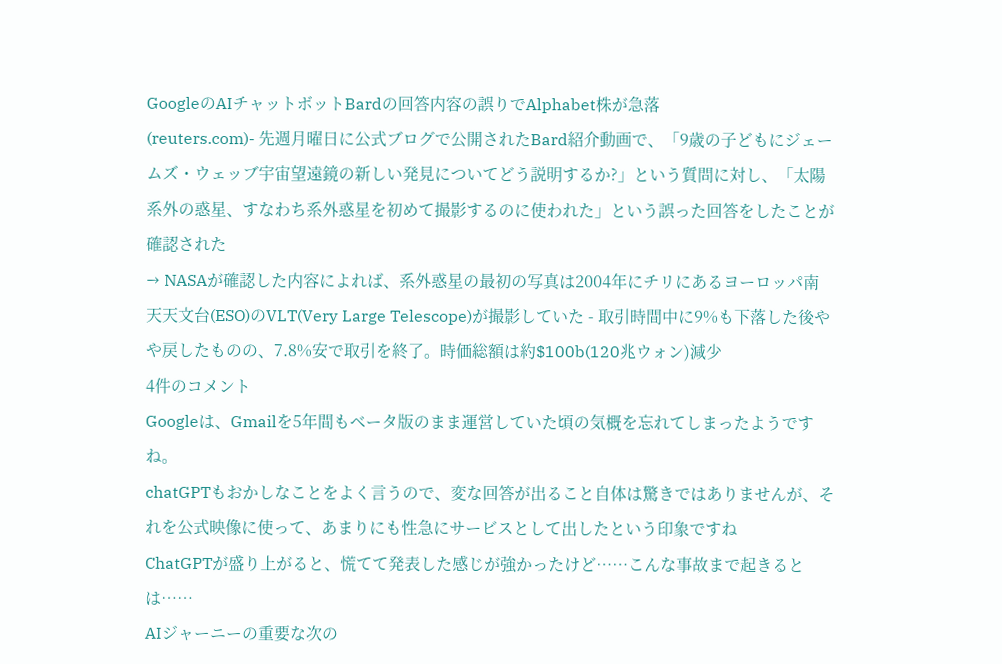GoogleのAIチャットボットBardの回答内容の誤りでAlphabet株が急落
(reuters.com)- 先週月曜日に公式ブログで公開されたBard紹介動画で、「9歳の子どもにジェームズ・ウェッブ宇宙望遠鏡の新しい発見についてどう説明するか?」という質問に対し、「太陽系外の惑星、すなわち系外惑星を初めて撮影するのに使われた」という誤った回答をしたことが確認された
→ NASAが確認した内容によれば、系外惑星の最初の写真は2004年にチリにあるヨーロッパ南天天文台(ESO)のVLT(Very Large Telescope)が撮影していた - 取引時間中に9%も下落した後やや戻したものの、7.8%安で取引を終了。時価総額は約$100b(120兆ウォン)減少
4件のコメント
Googleは、Gmailを5年間もベータ版のまま運営していた頃の気概を忘れてしまったようですね。
chatGPTもおかしなことをよく言うので、変な回答が出ること自体は驚きではありませんが、それを公式映像に使って、あまりにも性急にサービスとして出したという印象ですね
ChatGPTが盛り上がると、慌てて発表した感じが強かったけど……こんな事故まで起きるとは……
AIジャーニーの重要な次の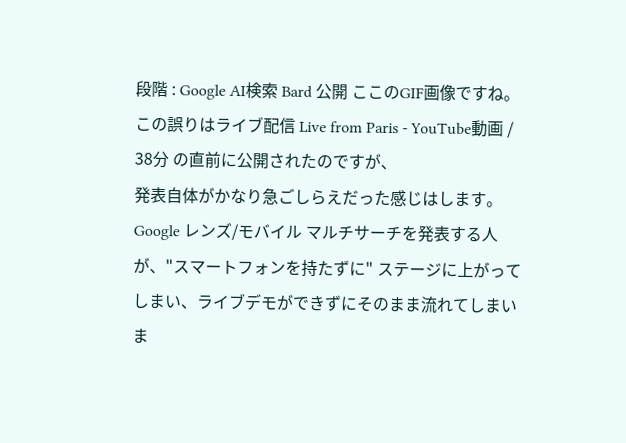段階 : Google AI検索 Bard 公開 ここのGIF画像ですね。
この誤りはライブ配信 Live from Paris - YouTube動画 / 38分 の直前に公開されたのですが、
発表自体がかなり急ごしらえだった感じはします。
Google レンズ/モバイル マルチサーチを発表する人が、"スマートフォンを持たずに" ステージに上がってしまい、ライブデモができずにそのまま流れてしまいま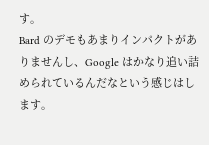す。
Bard のデモもあまりインパクトがありませんし、Google はかなり追い詰められているんだなという感じはします。